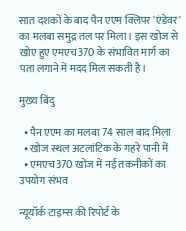सात दशकों के बाद पैन एएम क्लिपर 'एंडेवर' का मलबा समुद्र तल पर मिला। इस खोज से खोए हुए एमएच370 के संभावित मार्ग का पता लगाने में मदद मिल सकती है।

मुख्य बिंदु

  • पैन एएम का मलबा 74 साल बाद मिला
  • खोज स्थल अटलांटिक के गहरे पानी में
  • एमएच370 खोज में नई तकनीकों का उपयोग संभव

न्यूयॉर्क टाइम्स की रिपोर्ट के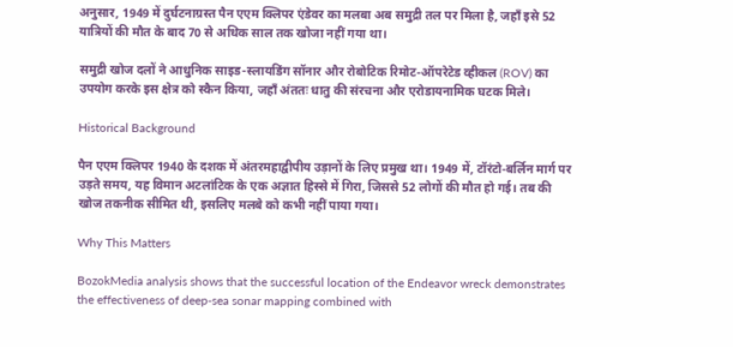अनुसार, 1949 में दुर्घटनाग्रस्त पैन एएम क्लिपर एंडेवर का मलबा अब समुद्री तल पर मिला है, जहाँ इसे 52 यात्रियों की मौत के बाद 70 से अधिक साल तक खोजा नहीं गया था।

समुद्री खोज दलों ने आधुनिक साइड-स्लायडिंग सॉनार और रोबोटिक रिमोट‑ऑपरेटेड व्हीकल (ROV) का उपयोग करके इस क्षेत्र को स्कैन किया, जहाँ अंततः धातु की संरचना और एरोडायनामिक घटक मिले।

Historical Background

पैन एएम क्लिपर 1940 के दशक में अंतरमहाद्वीपीय उड़ानों के लिए प्रमुख था। 1949 में, टॉरंटो‑बर्लिन मार्ग पर उड़ते समय, यह विमान अटलांटिक के एक अज्ञात हिस्से में गिरा, जिससे 52 लोगों की मौत हो गई। तब की खोज तकनीक सीमित थी, इसलिए मलबे को कभी नहीं पाया गया।

Why This Matters

BozokMedia analysis shows that the successful location of the Endeavor wreck demonstrates the effectiveness of deep‑sea sonar mapping combined with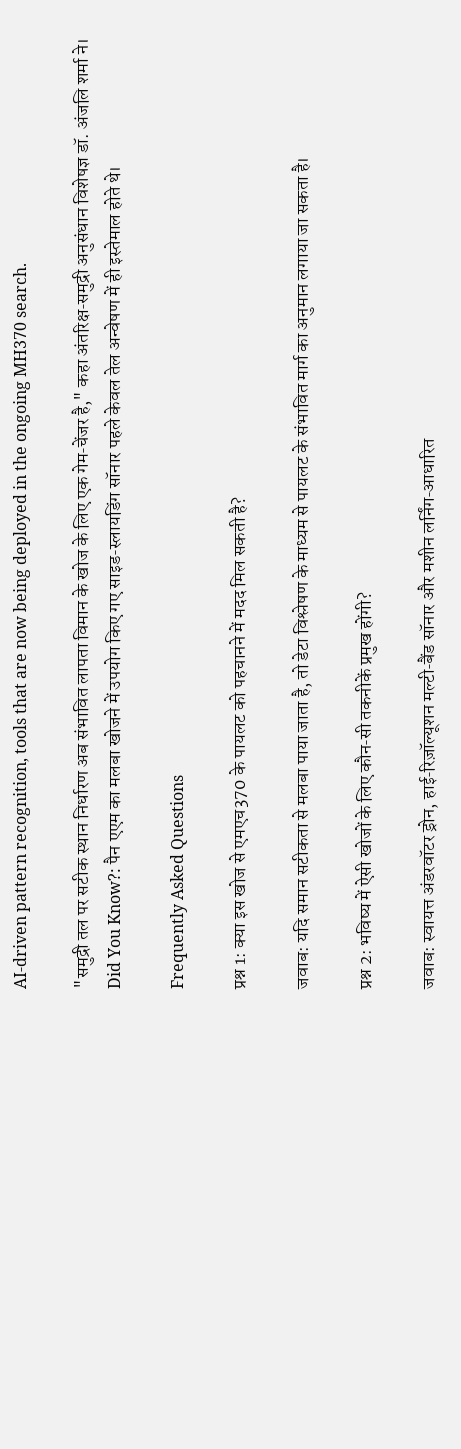AI‑driven pattern recognition, tools that are now being deployed in the ongoing MH370 search.

"समुद्री तल पर सटीक स्थान निर्धारण अब संभावित लापता विमान के खोज के लिए एक गेम‑चेंजर है," कहा अंतरिक्ष‑समुद्री अनुसंधान विशेषज्ञ डॉ. अंजलि शर्मा ने।
Did You Know?: पैन एएम का मलबा खोजने में उपयोग किए गए साइड‑स्लायडिंग सॉनार पहले केवल तेल अन्वेषण में ही इस्तेमाल होते थे।

Frequently Asked Questions

प्रश्न 1: क्या इस खोज से एमएच370 के पायलट को पहचानने में मदद मिल सकती है?

जवाब: यदि समान सटीकता से मलबा पाया जाता है, तो डेटा विश्लेषण के माध्यम से पायलट के संभावित मार्ग का अनुमान लगाया जा सकता है।

प्रश्न 2: भविष्य में ऐसी खोजों के लिए कौन‑सी तकनीकें प्रमुख होंगी?

जवाब: स्वायत्त अंडरवॉटर ड्रोन, हाई‑रिज़ॉल्यूशन मल्टी‑बैंड सॉनार और मशीन लर्निंग‑आधारित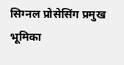सिग्नल प्रोसेसिंग प्रमुख भूमिका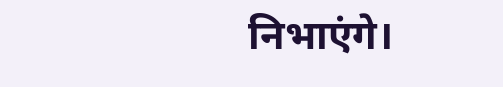निभाएंगे।